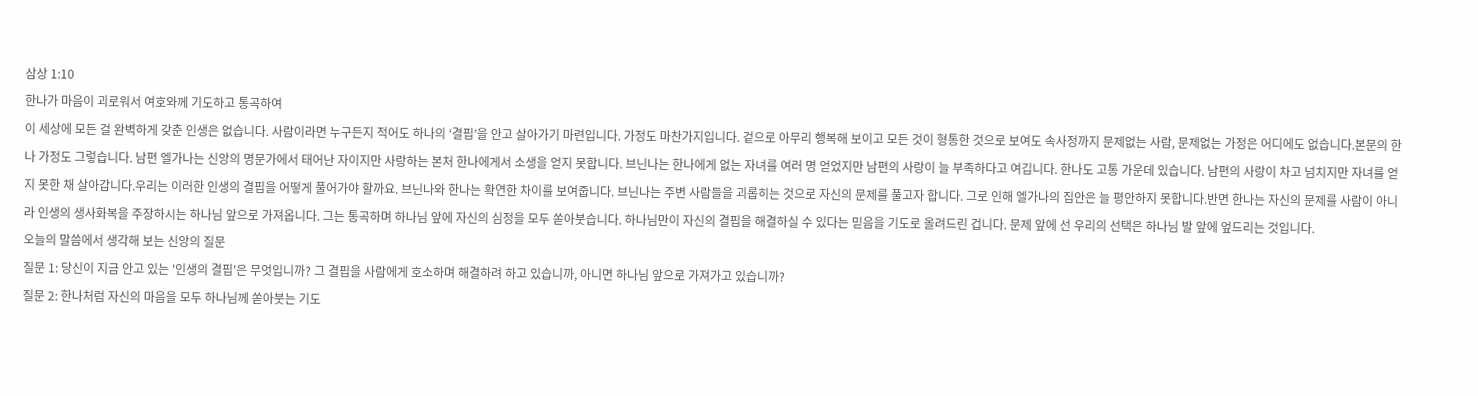삼상 1:10
한나가 마음이 괴로워서 여호와께 기도하고 통곡하여
이 세상에 모든 걸 완벽하게 갖춘 인생은 없습니다. 사람이라면 누구든지 적어도 하나의 ‘결핍’을 안고 살아가기 마련입니다. 가정도 마찬가지입니다. 겉으로 아무리 행복해 보이고 모든 것이 형통한 것으로 보여도 속사정까지 문제없는 사람, 문제없는 가정은 어디에도 없습니다.본문의 한나 가정도 그렇습니다. 남편 엘가나는 신앙의 명문가에서 태어난 자이지만 사랑하는 본처 한나에게서 소생을 얻지 못합니다. 브닌나는 한나에게 없는 자녀를 여러 명 얻었지만 남편의 사랑이 늘 부족하다고 여깁니다. 한나도 고통 가운데 있습니다. 남편의 사랑이 차고 넘치지만 자녀를 얻지 못한 채 살아갑니다.우리는 이러한 인생의 결핍을 어떻게 풀어가야 할까요. 브닌나와 한나는 확연한 차이를 보여줍니다. 브닌나는 주변 사람들을 괴롭히는 것으로 자신의 문제를 풀고자 합니다. 그로 인해 엘가나의 집안은 늘 평안하지 못합니다.반면 한나는 자신의 문제를 사람이 아니라 인생의 생사화복을 주장하시는 하나님 앞으로 가져옵니다. 그는 통곡하며 하나님 앞에 자신의 심정을 모두 쏟아붓습니다. 하나님만이 자신의 결핍을 해결하실 수 있다는 믿음을 기도로 올려드린 겁니다. 문제 앞에 선 우리의 선택은 하나님 발 앞에 엎드리는 것입니다.
오늘의 말씀에서 생각해 보는 신앙의 질문
질문 1: 당신이 지금 안고 있는 '인생의 결핍'은 무엇입니까? 그 결핍을 사람에게 호소하며 해결하려 하고 있습니까, 아니면 하나님 앞으로 가져가고 있습니까?
질문 2: 한나처럼 자신의 마음을 모두 하나님께 쏟아붓는 기도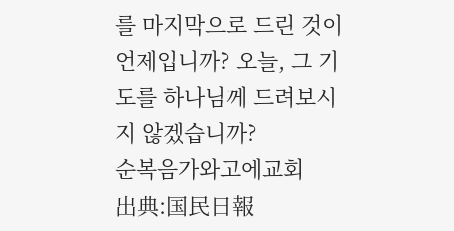를 마지막으로 드린 것이 언제입니까? 오늘, 그 기도를 하나님께 드려보시지 않겠습니까?
순복음가와고에교회
出典:国民日報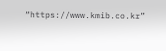“https://www.kmib.co.kr”